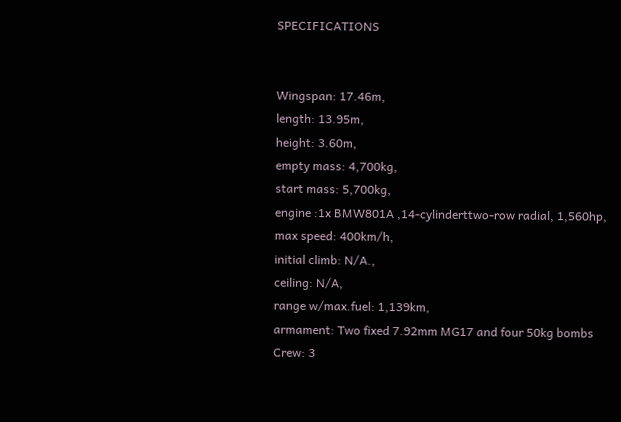SPECIFICATIONS


Wingspan: 17.46m,
length: 13.95m,
height: 3.60m,
empty mass: 4,700kg,
start mass: 5,700kg,
engine :1x BMW801A ,14-cylinderttwo-row radial, 1,560hp,
max speed: 400km/h,
initial climb: N/A.,
ceiling: N/A,
range w/max.fuel: 1,139km,
armament: Two fixed 7.92mm MG17 and four 50kg bombs
Crew: 3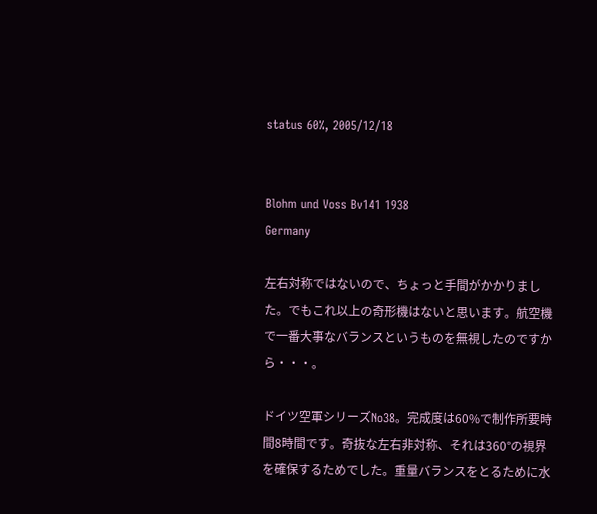status 60%, 2005/12/18


Blohm und Voss Bv141 1938
Germany

左右対称ではないので、ちょっと手間がかかりました。でもこれ以上の奇形機はないと思います。航空機で一番大事なバランスというものを無視したのですから・・・。

ドイツ空軍シリーズNo38。完成度は60%で制作所要時間8時間です。奇抜な左右非対称、それは360°の視界を確保するためでした。重量バランスをとるために水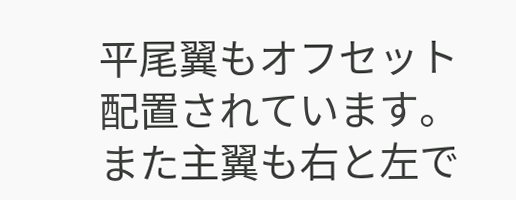平尾翼もオフセット配置されています。また主翼も右と左で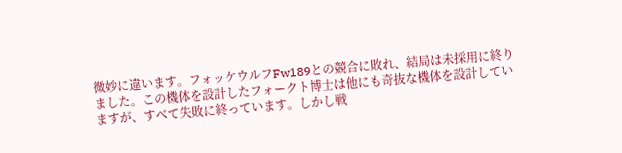微妙に違います。フォッケウルフFw189との競合に敗れ、結局は未採用に終りました。この機体を設計したフォークト博士は他にも奇抜な機体を設計していますが、すべて失敗に終っています。しかし戦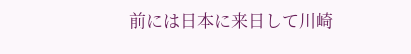前には日本に来日して川崎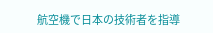航空機で日本の技術者を指導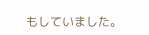もしていました。